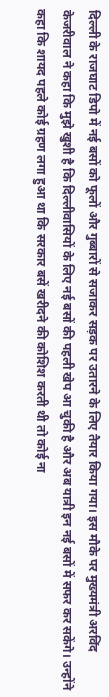दिल्ली के राजघाट डिपो में नई बसों को फूलों और गुब्बारों से सजाकर सड़क पर उतारने के लिए तैयार किया गया। इस मौके पर मुख्यमंत्री अरविंद केजरीवाल ने कहा कि मुझे खुशी है कि दिल्लीवासियों के लिए नई बसों की पहली खेप आ चुकी है और अब यात्री इन नई बसों में सफर कर सकेंगे। उन्होंने कहा कि शायद पहले कोई ग्रहण लगा हुआ था कि सरकार बसें खरीदने की कोशिश करती थी तो कोई ना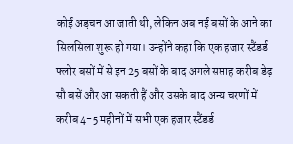कोई अड़चन आ जाती थी, लेकिन अब नई बसों के आने का सिलसिला शुरू हो गया। उन्होंने कहा कि एक हजार स्टैंडर्ड फ्लोर बसों में से इन 25 बसों के बाद अगले सप्ताह करीब डेढ़ सौ बसें और आ सकती हैं और उसके बाद अन्य चरणों में करीब 4-5 महीनों में सभी एक हजार स्टैंडर्ड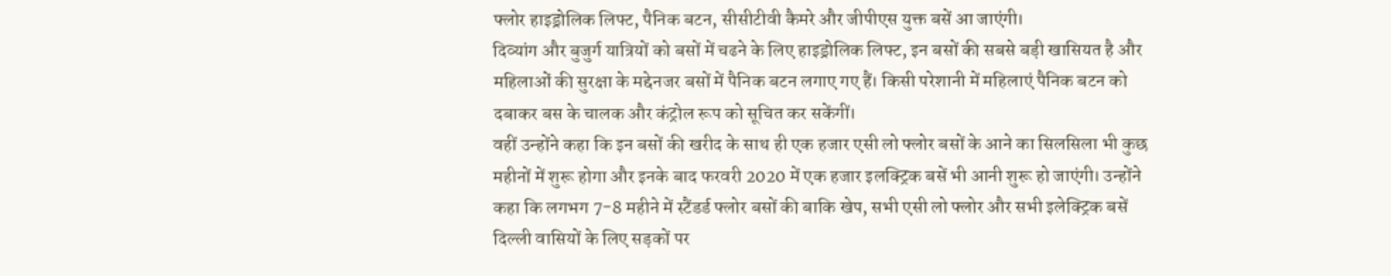फ्लोर हाइड्रोलिक लिफ्ट, पैनिक बटन, सीसीटीवी कैमरे और जीपीएस युक्त बसें आ जाएंगी।
दिव्यांग और बुजुर्ग यात्रियों को बसों में चढने के लिए हाइड्रोलिक लिफ्ट, इन बसों की सबसे बड़ी खासियत है और महिलाओं की सुरक्षा के मद्देनजर बसों में पैनिक बटन लगाए गए हैं। किसी परेशानी में महिलाएं पैनिक बटन को दबाकर बस के चालक और कंट्रोल रूप को सूचित कर सकेंगीं।
वहीं उन्होंने कहा कि इन बसों की खरीद के साथ ही एक हजार एसी लो फ्लोर बसों के आने का सिलसिला भी कुछ महीनों में शुरू होगा और इनके बाद फरवरी 2020 में एक हजार इलक्ट्रिक बसें भी आनी शुरू हो जाएंगी। उन्होंने कहा कि लगभग 7-8 महीने में स्टैंडर्ड फ्लोर बसों की बाकि खेप, सभी एसी लो फ्लोर और सभी इलेक्ट्रिक बसें दिल्ली वासियों के लिए सड़कों पर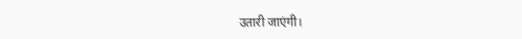उतारी जाएंगी।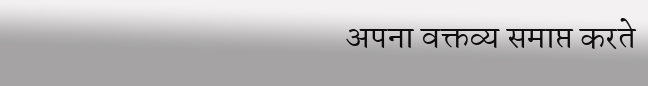अपना वक्तव्य समाप्त करते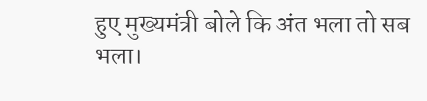हुए मुख्यमंत्री बोले कि अंत भला तो सब भला।